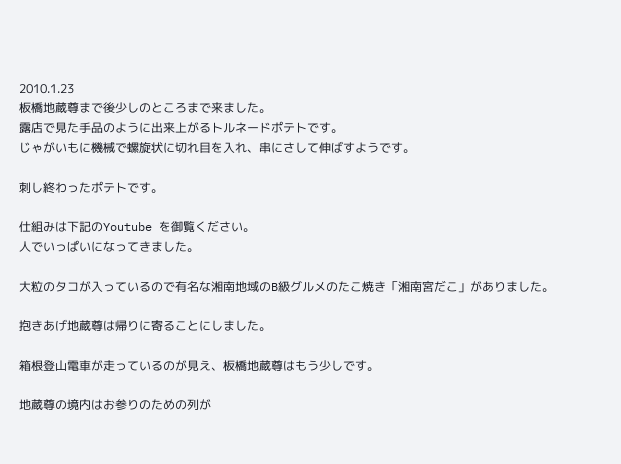2010.1.23
板橋地蔵尊まで後少しのところまで来ました。
露店で見た手品のように出来上がるトルネードポテトです。
じゃがいもに機械で螺旋状に切れ目を入れ、串にさして伸ばすようです。

刺し終わったポテトです。

仕組みは下記のYoutube を御覧ください。
人でいっぱいになってきました。

大粒のタコが入っているので有名な湘南地域のB級グルメのたこ焼き「湘南宮だこ」がありました。

抱きあげ地蔵尊は帰りに寄ることにしました。

箱根登山電車が走っているのが見え、板橋地蔵尊はもう少しです。

地蔵尊の境内はお参りのための列が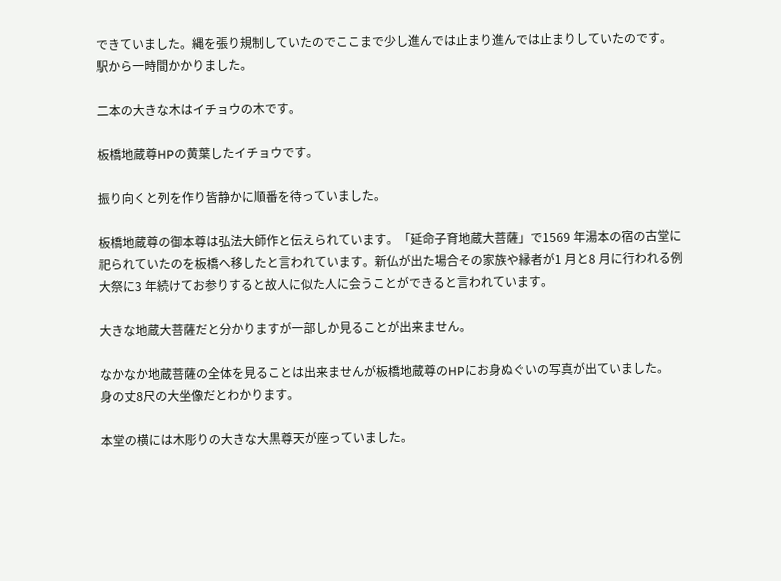できていました。縄を張り規制していたのでここまで少し進んでは止まり進んでは止まりしていたのです。駅から一時間かかりました。

二本の大きな木はイチョウの木です。

板橋地蔵尊HPの黄葉したイチョウです。

振り向くと列を作り皆静かに順番を待っていました。

板橋地蔵尊の御本尊は弘法大師作と伝えられています。「延命子育地蔵大菩薩」で1569 年湯本の宿の古堂に祀られていたのを板橋へ移したと言われています。新仏が出た場合その家族や縁者が1 月と8 月に行われる例大祭に3 年続けてお参りすると故人に似た人に会うことができると言われています。

大きな地蔵大菩薩だと分かりますが一部しか見ることが出来ません。

なかなか地蔵菩薩の全体を見ることは出来ませんが板橋地蔵尊のHPにお身ぬぐいの写真が出ていました。
身の丈8尺の大坐像だとわかります。

本堂の横には木彫りの大きな大黒尊天が座っていました。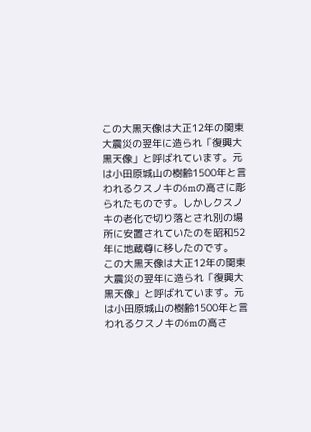この大黒天像は大正12年の関東大震災の翌年に造られ「復興大黒天像」と呼ばれています。元は小田原城山の樹齢1500年と言われるクスノキの6mの高さに彫られたものです。しかしクスノキの老化で切り落とされ別の場所に安置されていたのを昭和52年に地蔵尊に移したのです。
この大黒天像は大正12年の関東大震災の翌年に造られ「復興大黒天像」と呼ばれています。元は小田原城山の樹齢1500年と言われるクスノキの6mの高さ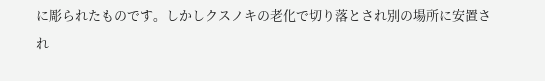に彫られたものです。しかしクスノキの老化で切り落とされ別の場所に安置され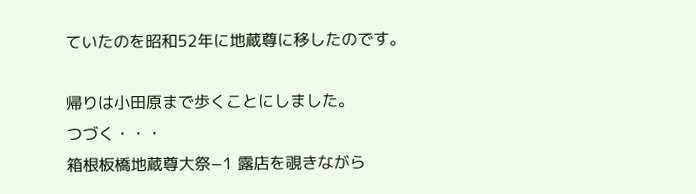ていたのを昭和52年に地蔵尊に移したのです。

帰りは小田原まで歩くことにしました。
つづく・・・
箱根板橋地蔵尊大祭−1 露店を覗きながら